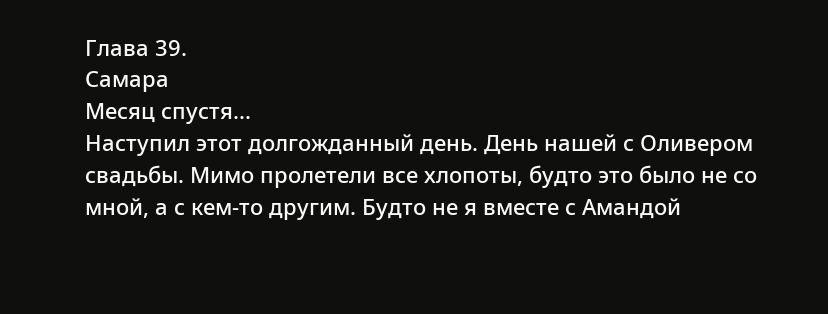Глава 39.
Самара
Месяц спустя...
Наступил этот долгожданный день. День нашей с Оливером свадьбы. Мимо пролетели все хлопоты, будто это было не со мной, а с кем-то другим. Будто не я вместе с Амандой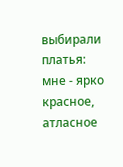выбирали платья: мне - ярко красное, атласное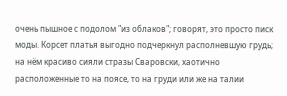очень пышное с подолом "из облаков"; говорят, это просто писк моды. Корсет платья выгодно подчеркнул располневшую грудь; на нём красиво сияли стразы Сваровски, хаотично расположенные то на поясе, то на груди или же на талии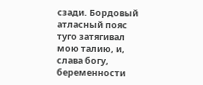сзади. Бордовый атласный пояс туго затягивал мою талию, и, слава богу, беременности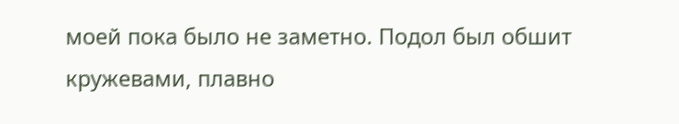моей пока было не заметно. Подол был обшит кружевами, плавно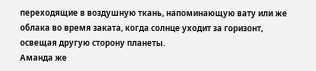переходящие в воздушную ткань, напоминающую вату или же облака во время заката, когда солнце уходит за горизонт, освещая другую сторону планеты.
Аманда же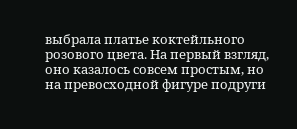выбрала платье коктейльного розового цвета. На первый взгляд, оно казалось совсем простым, но на превосходной фигуре подруги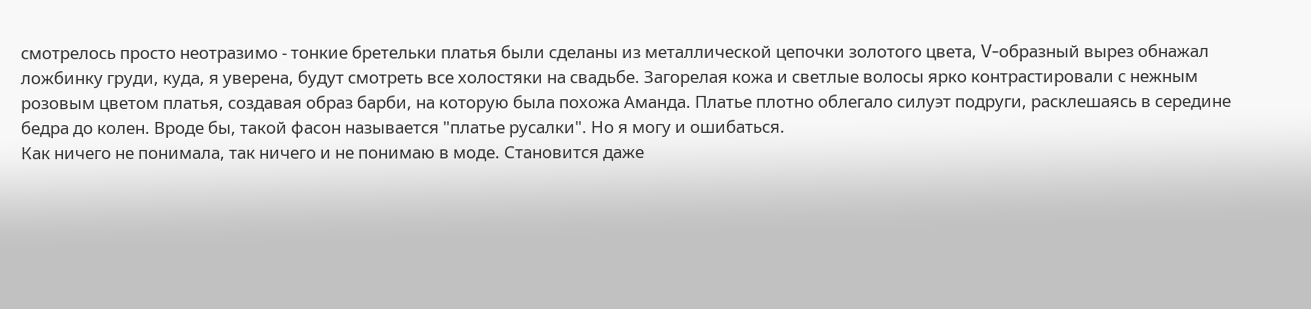смотрелось просто неотразимо - тонкие бретельки платья были сделаны из металлической цепочки золотого цвета, V-образный вырез обнажал ложбинку груди, куда, я уверена, будут смотреть все холостяки на свадьбе. Загорелая кожа и светлые волосы ярко контрастировали с нежным розовым цветом платья, создавая образ барби, на которую была похожа Аманда. Платье плотно облегало силуэт подруги, расклешаясь в середине бедра до колен. Вроде бы, такой фасон называется "платье русалки". Но я могу и ошибаться.
Как ничего не понимала, так ничего и не понимаю в моде. Становится даже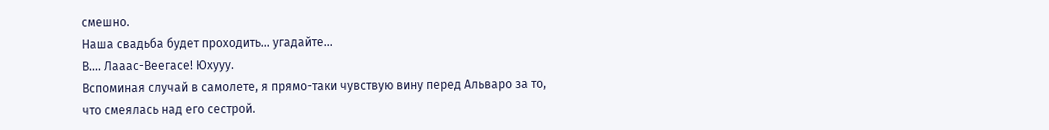смешно.
Наша свадьба будет проходить... угадайте...
В.... Лааас-Веегасе! Юхууу.
Вспоминая случай в самолете, я прямо-таки чувствую вину перед Альваро за то, что смеялась над его сестрой.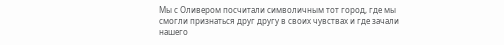Мы с Оливером посчитали символичным тот город, где мы смогли признаться друг другу в своих чувствах и где зачали нашего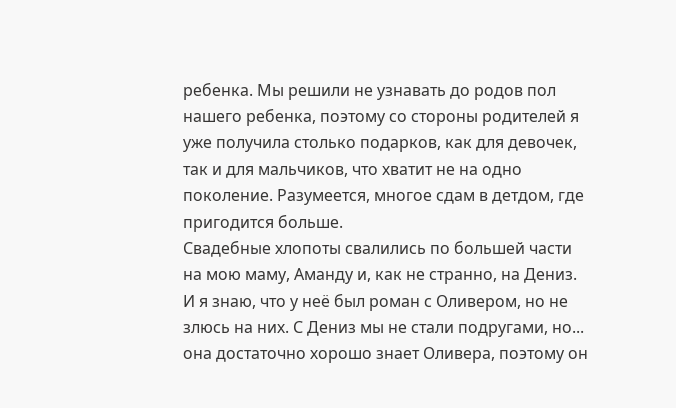ребенка. Мы решили не узнавать до родов пол нашего ребенка, поэтому со стороны родителей я уже получила столько подарков, как для девочек, так и для мальчиков, что хватит не на одно поколение. Разумеется, многое сдам в детдом, где пригодится больше.
Свадебные хлопоты свалились по большей части на мою маму, Аманду и, как не странно, на Дениз. И я знаю, что у неё был роман с Оливером, но не злюсь на них. С Дениз мы не стали подругами, но... она достаточно хорошо знает Оливера, поэтому он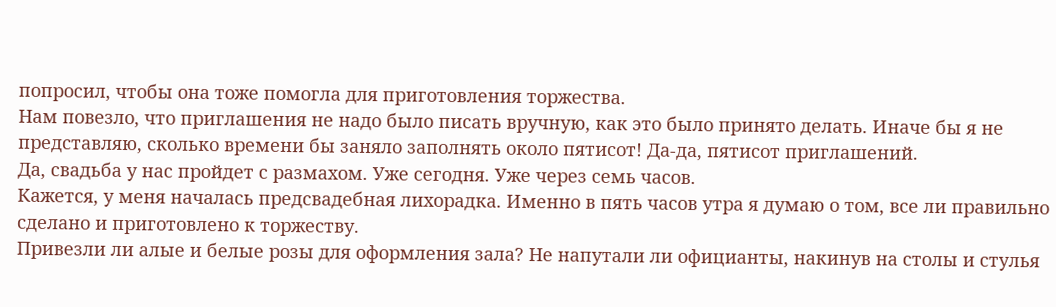попросил, чтобы она тоже помогла для приготовления торжества.
Нам повезло, что приглашения не надо было писать вручную, как это было принято делать. Иначе бы я не представляю, сколько времени бы заняло заполнять около пятисот! Да-да, пятисот приглашений.
Да, свадьба у нас пройдет с размахом. Уже сегодня. Уже через семь часов.
Кажется, у меня началась предсвадебная лихорадка. Именно в пять часов утра я думаю о том, все ли правильно сделано и приготовлено к торжеству.
Привезли ли алые и белые розы для оформления зала? Не напутали ли официанты, накинув на столы и стулья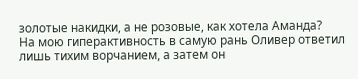золотые накидки, а не розовые, как хотела Аманда?
На мою гиперактивность в самую рань Оливер ответил лишь тихим ворчанием, а затем он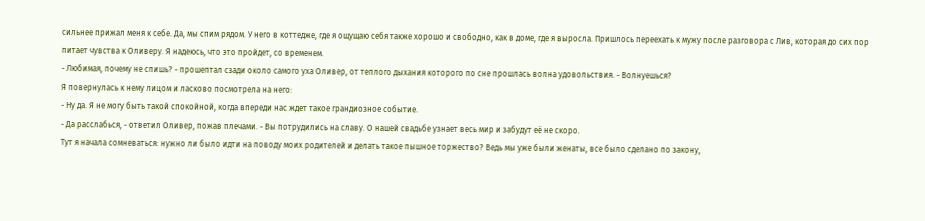сильнее прижал меня к себе. Да, мы спим рядом. У него в коттедже, где я ощущаю себя также хорошо и свободно, как в доме, где я выросла. Пришлось переехать к мужу после разговора с Лив, которая до сих пор питает чувства к Оливеру. Я надеюсь, что это пройдет, со временем.
- Любимая, почему не спишь? - прошептал сзади около самого уха Оливер, от теплого дыхания которого по сне прошлась волна удовольствия. - Волнуешься?
Я повернулась к нему лицом и ласково посмотрела на него:
- Ну да. Я не могу быть такой спокойной, когда впереди нас ждет такое грандиозное событие.
- Да расслабься, - ответил Оливер, пожав плечами. - Вы потрудились на славу. О нашей свадьбе узнает весь мир и забудут её не скоро.
Тут я начала сомневаться: нужно ли было идти на поводу моих родителей и делать такое пышное торжество? Ведь мы уже были женаты, все было сделано по закону,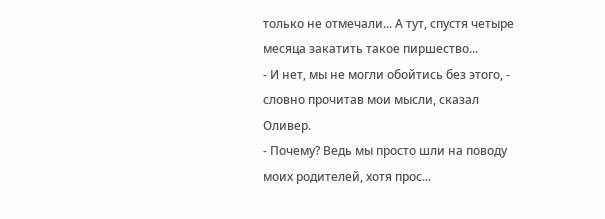только не отмечали... А тут, спустя четыре месяца закатить такое пиршество...
- И нет, мы не могли обойтись без этого, - словно прочитав мои мысли, сказал Оливер.
- Почему? Ведь мы просто шли на поводу моих родителей, хотя прос...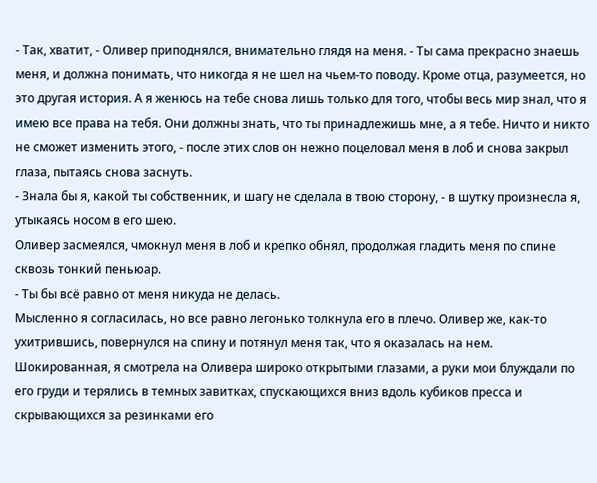- Так, хватит, - Оливер приподнялся, внимательно глядя на меня. - Ты сама прекрасно знаешь меня, и должна понимать, что никогда я не шел на чьем-то поводу. Кроме отца, разумеется, но это другая история. А я женюсь на тебе снова лишь только для того, чтобы весь мир знал, что я имею все права на тебя. Они должны знать, что ты принадлежишь мне, а я тебе. Ничто и никто не сможет изменить этого, - после этих слов он нежно поцеловал меня в лоб и снова закрыл глаза, пытаясь снова заснуть.
- Знала бы я, какой ты собственник, и шагу не сделала в твою сторону, - в шутку произнесла я, утыкаясь носом в его шею.
Оливер засмеялся, чмокнул меня в лоб и крепко обнял, продолжая гладить меня по спине сквозь тонкий пеньюар.
- Ты бы всё равно от меня никуда не делась.
Мысленно я согласилась, но все равно легонько толкнула его в плечо. Оливер же, как-то ухитрившись, повернулся на спину и потянул меня так, что я оказалась на нем.
Шокированная, я смотрела на Оливера широко открытыми глазами, а руки мои блуждали по его груди и терялись в темных завитках, спускающихся вниз вдоль кубиков пресса и скрывающихся за резинками его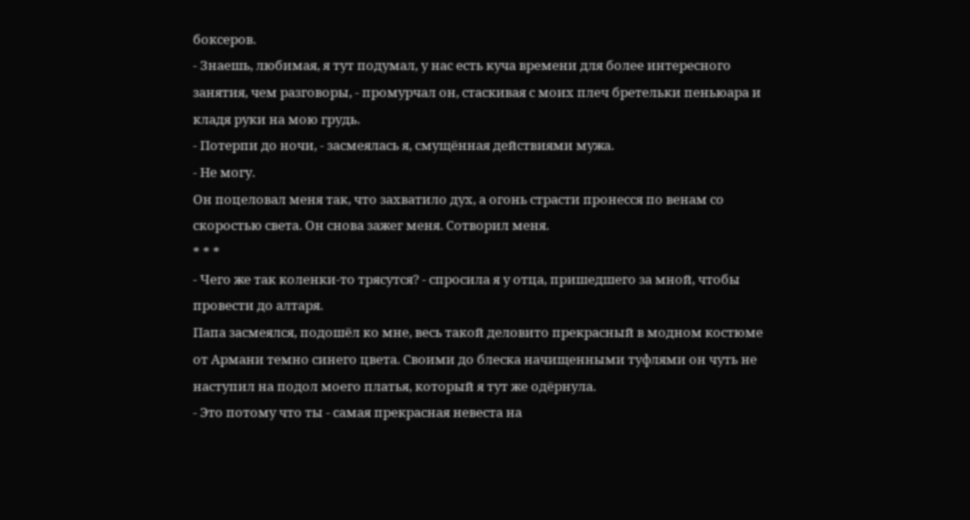боксеров.
- Знаешь, любимая, я тут подумал, у нас есть куча времени для более интересного занятия, чем разговоры, - промурчал он, стаскивая с моих плеч бретельки пеньюара и кладя руки на мою грудь.
- Потерпи до ночи, - засмеялась я, смущённая действиями мужа.
- Не могу.
Он поцеловал меня так, что захватило дух, а огонь страсти пронесся по венам со скоростью света. Он снова зажег меня. Сотворил меня.
* * *
- Чего же так коленки-то трясутся? - спросила я у отца, пришедшего за мной, чтобы провести до алтаря.
Папа засмеялся, подошёл ко мне, весь такой деловито прекрасный в модном костюме от Армани темно синего цвета. Своими до блеска начищенными туфлями он чуть не наступил на подол моего платья, который я тут же одёрнула.
- Это потому что ты - самая прекрасная невеста на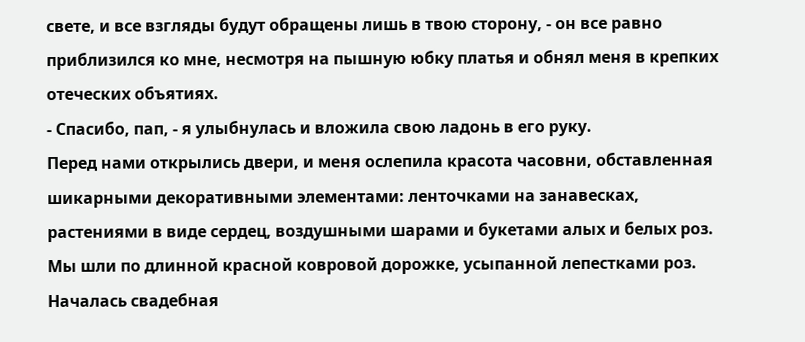свете, и все взгляды будут обращены лишь в твою сторону, - он все равно приблизился ко мне, несмотря на пышную юбку платья и обнял меня в крепких отеческих объятиях.
- Спасибо, пап, - я улыбнулась и вложила свою ладонь в его руку.
Перед нами открылись двери, и меня ослепила красота часовни, обставленная шикарными декоративными элементами: ленточками на занавесках, растениями в виде сердец, воздушными шарами и букетами алых и белых роз.
Мы шли по длинной красной ковровой дорожке, усыпанной лепестками роз. Началась свадебная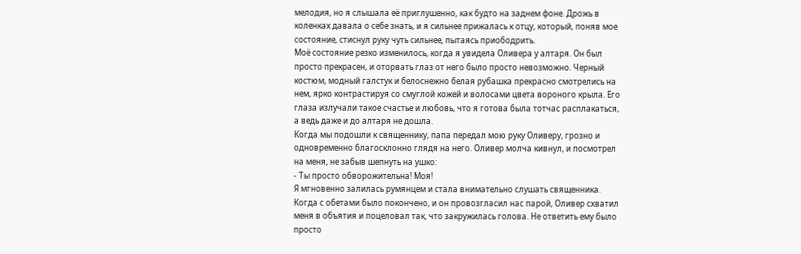мелодия, но я слышала её приглушенно, как будто на заднем фоне. Дрожь в коленках давала о себе знать, и я сильнее прижалась к отцу, который, поняв мое состояние, стиснул руку чуть сильнее, пытаясь приободрить.
Моё состояние резко изменилось, когда я увидела Оливера у алтаря. Он был просто прекрасен, и оторвать глаз от него было просто невозможно. Черный костюм, модный галстук и белоснежно белая рубашка прекрасно смотрелись на нем, ярко контрастируя со смуглой кожей и волосами цвета вороного крыла. Его глаза излучали такое счастье и любовь, что я готова была тотчас расплакаться, а ведь даже и до алтаря не дошла.
Когда мы подошли к священнику, папа передал мою руку Оливеру, грозно и одновременно благосклонно глядя на него. Оливер молча кивнул, и посмотрел на меня, не забыв шепнуть на ушко:
- Ты просто обворожительна! Моя!
Я мгновенно залилась румянцем и стала внимательно слушать священника. Когда с обетами было покончено, и он провозгласил нас парой, Оливер схватил меня в объятия и поцеловал так, что закружилась голова. Не ответить ему было просто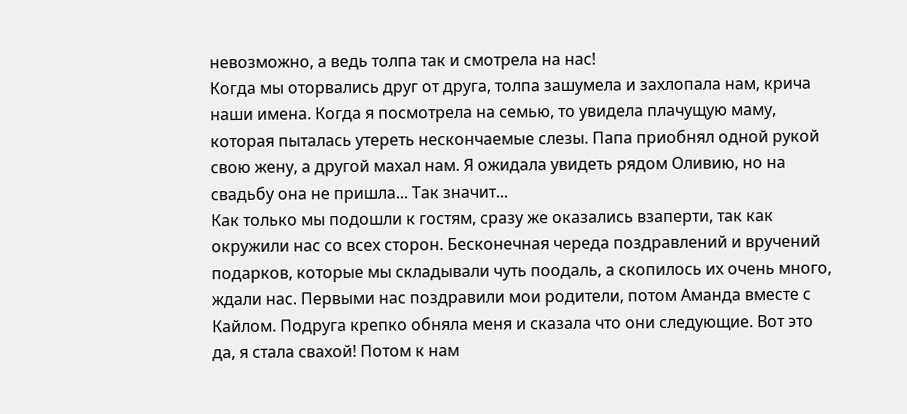невозможно, а ведь толпа так и смотрела на нас!
Когда мы оторвались друг от друга, толпа зашумела и захлопала нам, крича наши имена. Когда я посмотрела на семью, то увидела плачущую маму, которая пыталась утереть нескончаемые слезы. Папа приобнял одной рукой свою жену, а другой махал нам. Я ожидала увидеть рядом Оливию, но на свадьбу она не пришла... Так значит...
Как только мы подошли к гостям, сразу же оказались взаперти, так как окружили нас со всех сторон. Бесконечная череда поздравлений и вручений подарков, которые мы складывали чуть поодаль, а скопилось их очень много, ждали нас. Первыми нас поздравили мои родители, потом Аманда вместе с Кайлом. Подруга крепко обняла меня и сказала что они следующие. Вот это да, я стала свахой! Потом к нам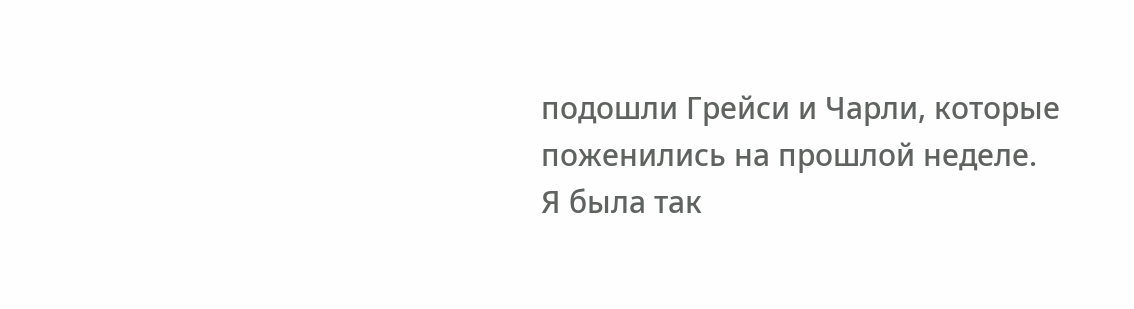подошли Грейси и Чарли, которые поженились на прошлой неделе. Я была так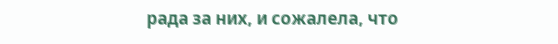рада за них, и сожалела, что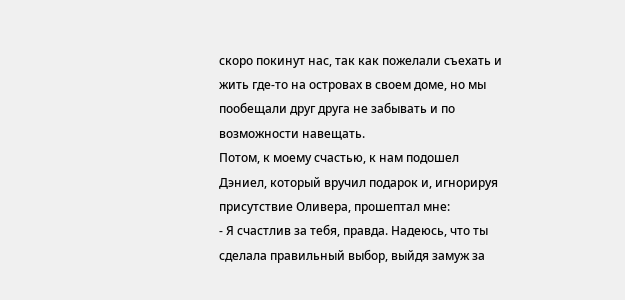скоро покинут нас, так как пожелали съехать и жить где-то на островах в своем доме, но мы пообещали друг друга не забывать и по возможности навещать.
Потом, к моему счастью, к нам подошел Дэниел, который вручил подарок и, игнорируя присутствие Оливера, прошептал мне:
- Я счастлив за тебя, правда. Надеюсь, что ты сделала правильный выбор, выйдя замуж за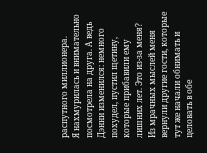распутного миллионера.
Я нахмурилась и внимательно посмотрела на друга. А ведь Дэнни изменился: немного похудел, пустил щетину, которые прибавили ему лишних лет. Это из-за меня?
Из мрачных мыслей меня вернули другие гости, которые тут же начали обнимать и целовать в обе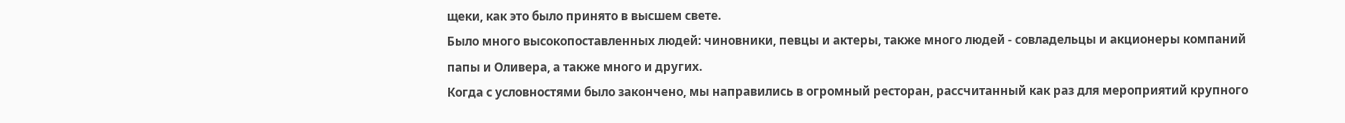щеки, как это было принято в высшем свете.
Было много высокопоставленных людей: чиновники, певцы и актеры, также много людей - совладельцы и акционеры компаний папы и Оливера, а также много и других.
Когда с условностями было закончено, мы направились в огромный ресторан, рассчитанный как раз для мероприятий крупного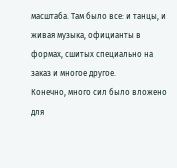масштаба. Там было все: и танцы, и живая музыка, официанты в формах, сшитых специально на заказ и многое другое.
Конечно, много сил было вложено для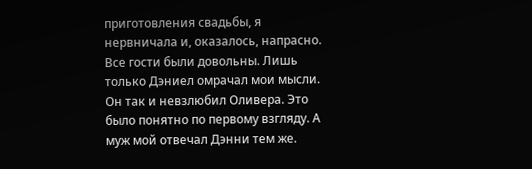приготовления свадьбы, я нервничала и, оказалось, напрасно. Все гости были довольны. Лишь только Дэниел омрачал мои мысли.
Он так и невзлюбил Оливера. Это было понятно по первому взгляду. А муж мой отвечал Дэнни тем же.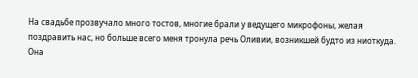На свадьбе прозвучало много тостов, многие брали у ведущего микрофоны, желая поздравить нас, но больше всего меня тронула речь Оливии, возникшей будто из ниоткуда.
Она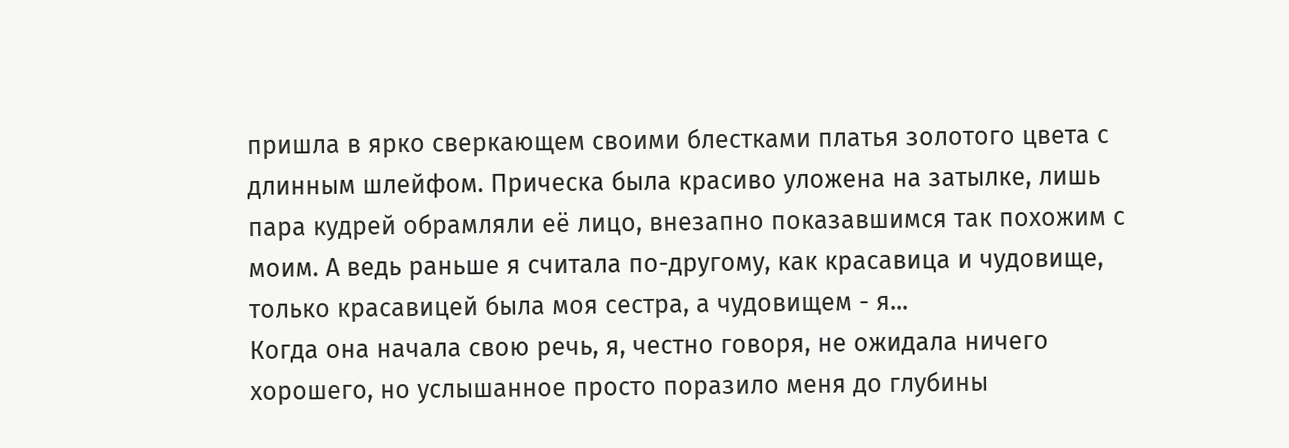пришла в ярко сверкающем своими блестками платья золотого цвета с длинным шлейфом. Прическа была красиво уложена на затылке, лишь пара кудрей обрамляли её лицо, внезапно показавшимся так похожим с моим. А ведь раньше я считала по-другому, как красавица и чудовище, только красавицей была моя сестра, а чудовищем - я...
Когда она начала свою речь, я, честно говоря, не ожидала ничего хорошего, но услышанное просто поразило меня до глубины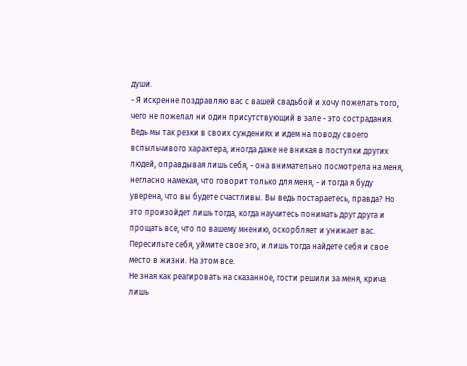души.
- Я искренне поздравляю вас с вашей свадьбой и хочу пожелать того, чего не пожелал ни один присутствующий в зале - это сострадания. Ведь мы так резки в своих суждениях и идем на поводу своего вспыльчивого характера, иногда даже не вникая в поступки других людей, оправдывая лишь себя, - она внимательно посмотрела на меня, негласно намекая, что говорит только для меня, - и тогда я буду уверена, что вы будете счастливы. Вы ведь постараетесь, правда? Но это произойдет лишь тогда, когда научитесь понимать друг друга и прощать все, что по вашему мнению, оскорбляет и унижает вас. Пересильте себя, уймите свое эго, и лишь тогда найдете себя и свое место в жизни. На этом все.
Не зная как реагировать на сказанное, гости решили за меня, крича лишь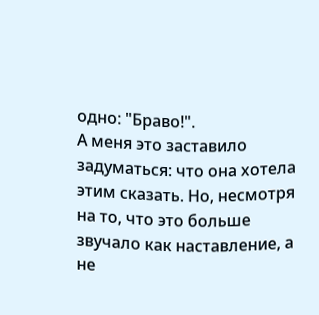одно: "Браво!".
А меня это заставило задуматься: что она хотела этим сказать. Но, несмотря на то, что это больше звучало как наставление, а не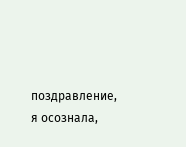поздравление, я осознала,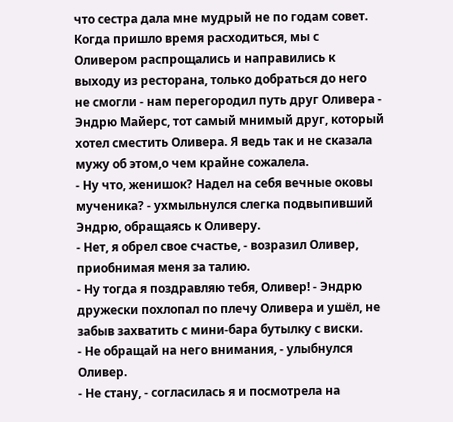что сестра дала мне мудрый не по годам совет.
Когда пришло время расходиться, мы с Оливером распрощались и направились к выходу из ресторана, только добраться до него не смогли - нам перегородил путь друг Оливера - Эндрю Майерс, тот самый мнимый друг, который хотел сместить Оливера. Я ведь так и не сказала мужу об этом,о чем крайне сожалела.
- Ну что, женишок? Надел на себя вечные оковы мученика? - ухмыльнулся слегка подвыпивший Эндрю, обращаясь к Оливеру.
- Нет, я обрел свое счастье, - возразил Оливер, приобнимая меня за талию.
- Ну тогда я поздравляю тебя, Оливер! - Эндрю дружески похлопал по плечу Оливера и ушёл, не забыв захватить с мини-бара бутылку с виски.
- Не обращай на него внимания, - улыбнулся Оливер.
- Не стану, - согласилась я и посмотрела на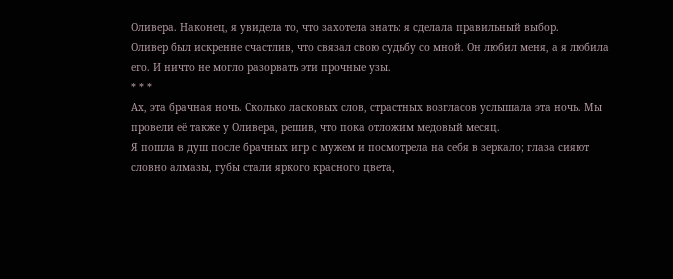Оливера. Наконец, я увидела то, что захотела знать: я сделала правильный выбор.
Оливер был искренне счастлив, что связал свою судьбу со мной. Он любил меня, а я любила его. И ничто не могло разорвать эти прочные узы.
* * *
Ах, эта брачная ночь. Сколько ласковых слов, страстных возгласов услышала эта ночь. Мы провели её также у Оливера, решив, что пока отложим медовый месяц.
Я пошла в душ после брачных игр с мужем и посмотрела на себя в зеркало; глаза сияют словно алмазы, губы стали яркого красного цвета,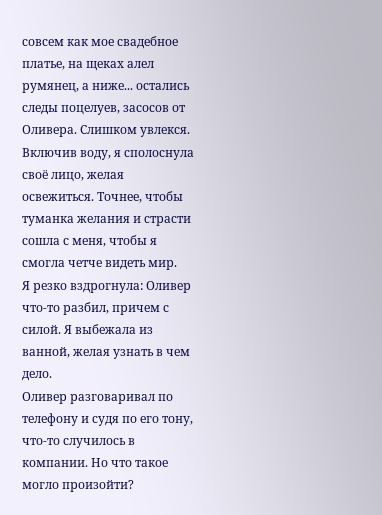совсем как мое свадебное платье, на щеках алел румянец, а ниже... остались следы поцелуев, засосов от Оливера. Слишком увлекся.
Включив воду, я сполоснула своё лицо, желая освежиться. Точнее, чтобы туманка желания и страсти сошла с меня, чтобы я смогла четче видеть мир.
Я резко вздрогнула: Оливер что-то разбил, причем с силой. Я выбежала из ванной, желая узнать в чем дело.
Оливер разговаривал по телефону и судя по его тону, что-то случилось в компании. Но что такое могло произойти?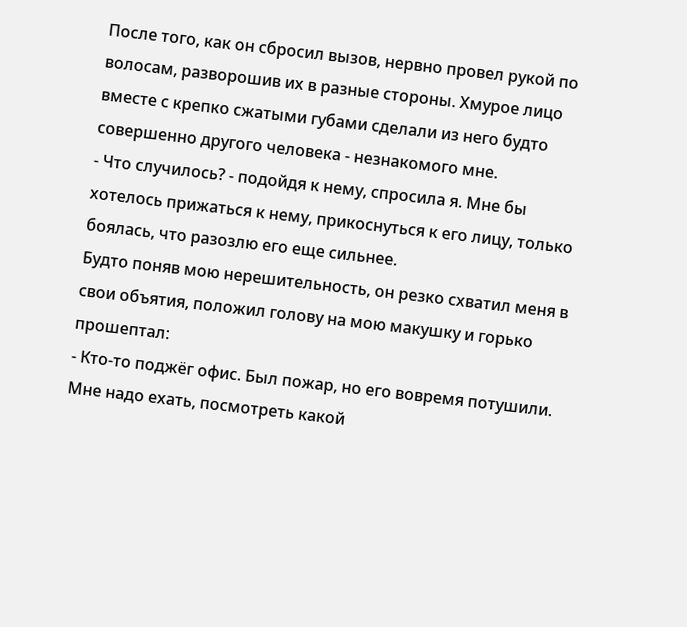После того, как он сбросил вызов, нервно провел рукой по волосам, разворошив их в разные стороны. Хмурое лицо вместе с крепко сжатыми губами сделали из него будто совершенно другого человека - незнакомого мне.
- Что случилось? - подойдя к нему, спросила я. Мне бы хотелось прижаться к нему, прикоснуться к его лицу, только боялась, что разозлю его еще сильнее.
Будто поняв мою нерешительность, он резко схватил меня в свои объятия, положил голову на мою макушку и горько прошептал:
- Кто-то поджёг офис. Был пожар, но его вовремя потушили. Мне надо ехать, посмотреть какой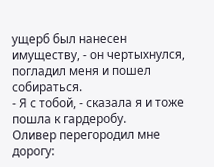ущерб был нанесен имуществу, - он чертыхнулся, погладил меня и пошел собираться.
- Я с тобой, - сказала я и тоже пошла к гардеробу.
Оливер перегородил мне дорогу: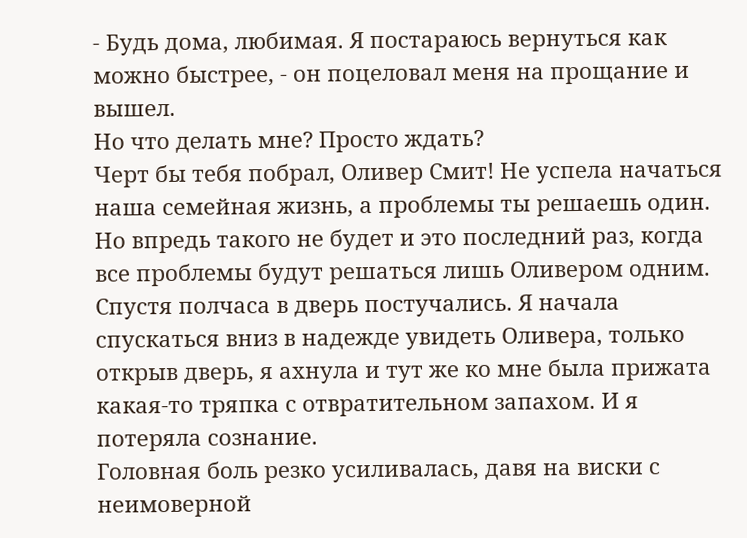- Будь дома, любимая. Я постараюсь вернуться как можно быстрее, - он поцеловал меня на прощание и вышел.
Но что делать мне? Просто ждать?
Черт бы тебя побрал, Оливер Смит! Не успела начаться наша семейная жизнь, а проблемы ты решаешь один.
Но впредь такого не будет и это последний раз, когда все проблемы будут решаться лишь Оливером одним.
Спустя полчаса в дверь постучались. Я начала спускаться вниз в надежде увидеть Оливера, только открыв дверь, я ахнула и тут же ко мне была прижата какая-то тряпка с отвратительном запахом. И я потеряла сознание.
Головная боль резко усиливалась, давя на виски с неимоверной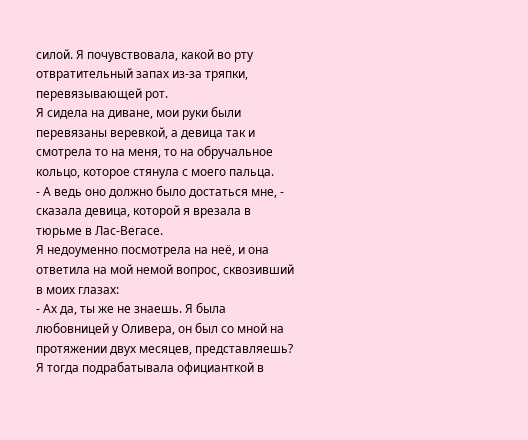силой. Я почувствовала, какой во рту отвратительный запах из-за тряпки, перевязывающей рот.
Я сидела на диване, мои руки были перевязаны веревкой, а девица так и смотрела то на меня, то на обручальное кольцо, которое стянула с моего пальца.
- А ведь оно должно было достаться мне, - сказала девица, которой я врезала в тюрьме в Лас-Вегасе.
Я недоуменно посмотрела на неё, и она ответила на мой немой вопрос, сквозивший в моих глазах:
- Ах да, ты же не знаешь. Я была любовницей у Оливера, он был со мной на протяжении двух месяцев, представляешь? Я тогда подрабатывала официанткой в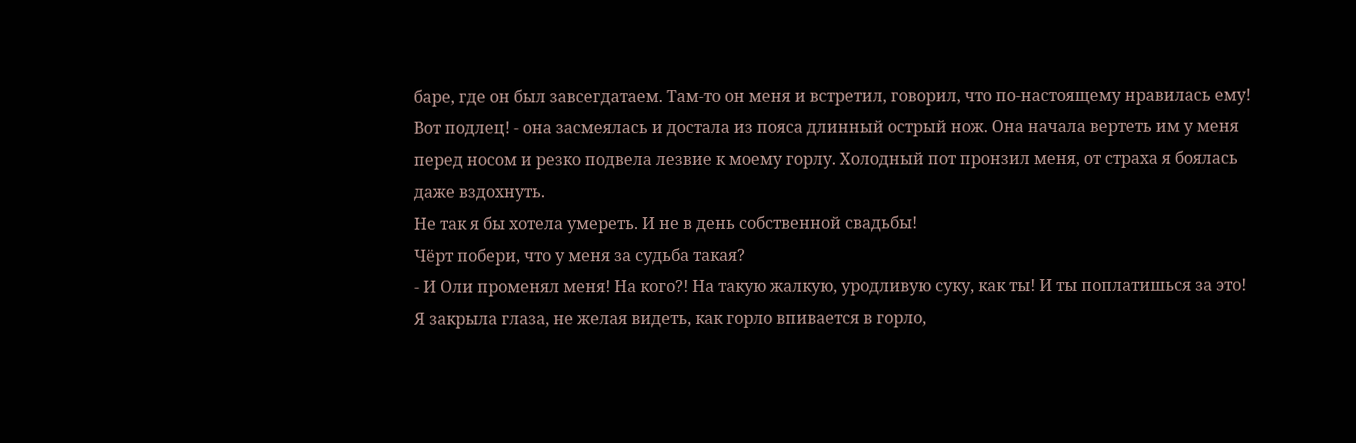баре, где он был завсегдатаем. Там-то он меня и встретил, говорил, что по-настоящему нравилась ему! Вот подлец! - она засмеялась и достала из пояса длинный острый нож. Она начала вертеть им у меня перед носом и резко подвела лезвие к моему горлу. Холодный пот пронзил меня, от страха я боялась даже вздохнуть.
Не так я бы хотела умереть. И не в день собственной свадьбы!
Чёрт побери, что у меня за судьба такая?
- И Оли променял меня! На кого?! На такую жалкую, уродливую суку, как ты! И ты поплатишься за это!
Я закрыла глаза, не желая видеть, как горло впивается в горло,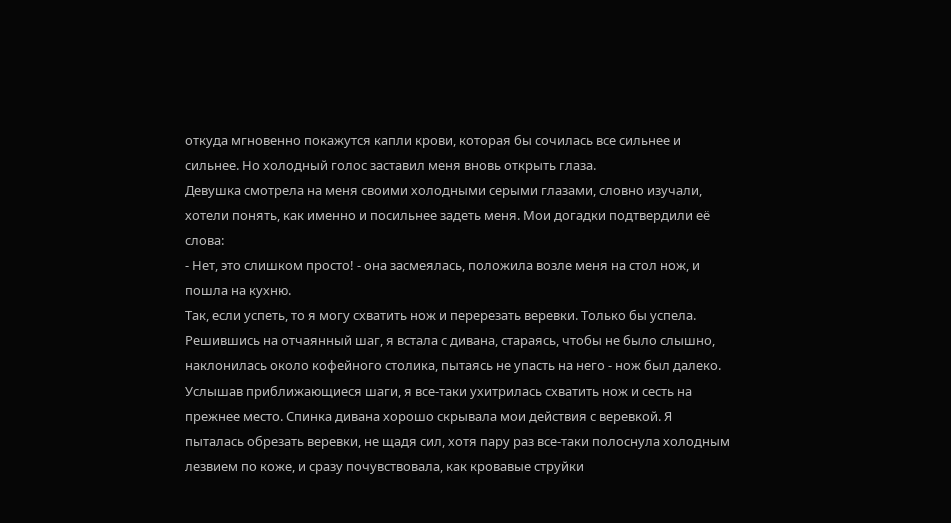откуда мгновенно покажутся капли крови, которая бы сочилась все сильнее и сильнее. Но холодный голос заставил меня вновь открыть глаза.
Девушка смотрела на меня своими холодными серыми глазами, словно изучали, хотели понять, как именно и посильнее задеть меня. Мои догадки подтвердили её слова:
- Нет, это слишком просто! - она засмеялась, положила возле меня на стол нож, и пошла на кухню.
Так, если успеть, то я могу схватить нож и перерезать веревки. Только бы успела.
Решившись на отчаянный шаг, я встала с дивана, стараясь, чтобы не было слышно, наклонилась около кофейного столика, пытаясь не упасть на него - нож был далеко. Услышав приближающиеся шаги, я все-таки ухитрилась схватить нож и сесть на прежнее место. Спинка дивана хорошо скрывала мои действия с веревкой. Я пыталась обрезать веревки, не щадя сил, хотя пару раз все-таки полоснула холодным лезвием по коже, и сразу почувствовала, как кровавые струйки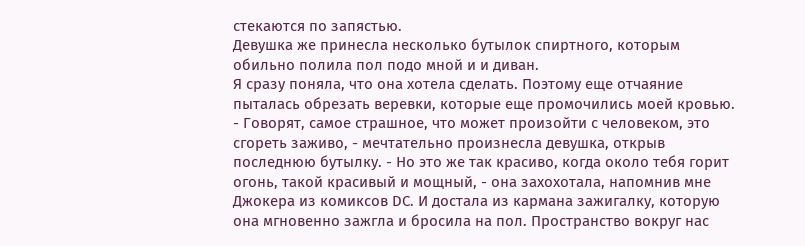стекаются по запястью.
Девушка же принесла несколько бутылок спиртного, которым обильно полила пол подо мной и и диван.
Я сразу поняла, что она хотела сделать. Поэтому еще отчаяние пыталась обрезать веревки, которые еще промочились моей кровью.
- Говорят, самое страшное, что может произойти с человеком, это сгореть заживо, - мечтательно произнесла девушка, открыв последнюю бутылку. - Но это же так красиво, когда около тебя горит огонь, такой красивый и мощный, - она захохотала, напомнив мне Джокера из комиксов DC. И достала из кармана зажигалку, которую она мгновенно зажгла и бросила на пол. Пространство вокруг нас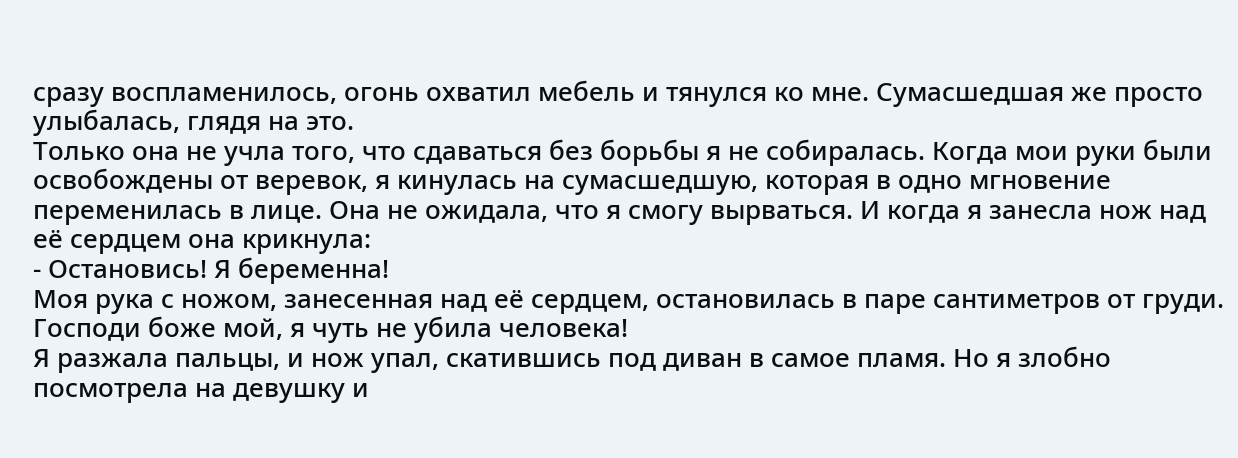сразу воспламенилось, огонь охватил мебель и тянулся ко мне. Сумасшедшая же просто улыбалась, глядя на это.
Только она не учла того, что сдаваться без борьбы я не собиралась. Когда мои руки были освобождены от веревок, я кинулась на сумасшедшую, которая в одно мгновение переменилась в лице. Она не ожидала, что я смогу вырваться. И когда я занесла нож над её сердцем она крикнула:
- Остановись! Я беременна!
Моя рука с ножом, занесенная над её сердцем, остановилась в паре сантиметров от груди. Господи боже мой, я чуть не убила человека!
Я разжала пальцы, и нож упал, скатившись под диван в самое пламя. Но я злобно посмотрела на девушку и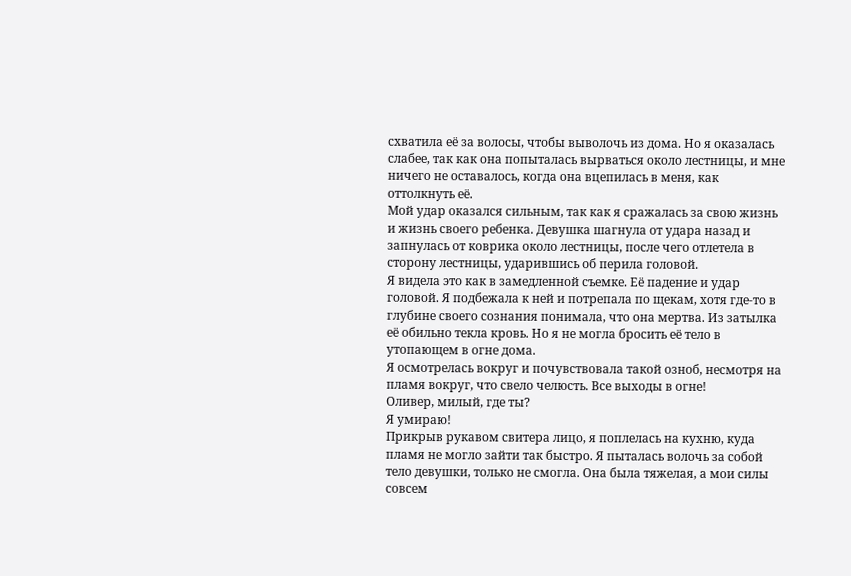схватила её за волосы, чтобы выволочь из дома. Но я оказалась слабее, так как она попыталась вырваться около лестницы, и мне ничего не оставалось, когда она вцепилась в меня, как оттолкнуть её.
Мой удар оказался сильным, так как я сражалась за свою жизнь и жизнь своего ребенка. Девушка шагнула от удара назад и запнулась от коврика около лестницы, после чего отлетела в сторону лестницы, ударившись об перила головой.
Я видела это как в замедленной съемке. Её падение и удар головой. Я подбежала к ней и потрепала по щекам, хотя где-то в глубине своего сознания понимала, что она мертва. Из затылка её обильно текла кровь. Но я не могла бросить её тело в утопающем в огне дома.
Я осмотрелась вокруг и почувствовала такой озноб, несмотря на пламя вокруг, что свело челюсть. Все выходы в огне!
Оливер, милый, где ты?
Я умираю!
Прикрыв рукавом свитера лицо, я поплелась на кухню, куда пламя не могло зайти так быстро. Я пыталась волочь за собой тело девушки, только не смогла. Она была тяжелая, а мои силы совсем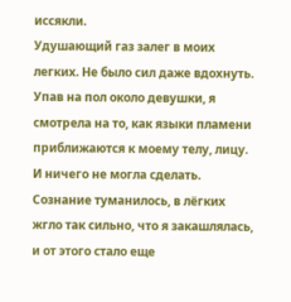иссякли.
Удушающий газ залег в моих легких. Не было сил даже вдохнуть. Упав на пол около девушки, я смотрела на то, как языки пламени приближаются к моему телу, лицу. И ничего не могла сделать.
Сознание туманилось, в лёгких жгло так сильно, что я закашлялась, и от этого стало еще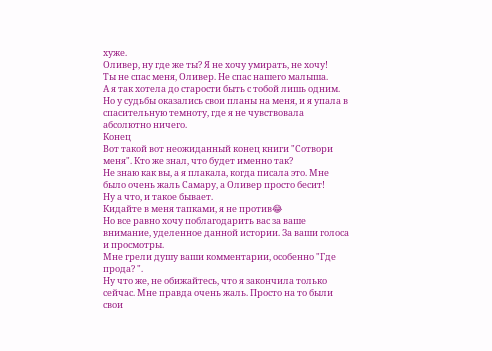хуже.
Оливер, ну где же ты? Я не хочу умирать, не хочу!
Ты не спас меня, Оливер. Не спас нашего малыша.
А я так хотела до старости быть с тобой лишь одним.
Но у судьбы оказались свои планы на меня, и я упала в спасительную темноту, где я не чувствовала абсолютно ничего.
Конец
Вот такой вот неожиданный конец книги "Сотвори меня". Кто же знал, что будет именно так?
Не знаю как вы, а я плакала, когда писала это. Мне было очень жаль Самару, а Оливер просто бесит!
Ну а что, и такое бывает.
Кидайте в меня тапками, я не против😂
Но все равно хочу поблагодарить вас за ваше внимание, уделенное данной истории. За ваши голоса и просмотры.
Мне грели душу ваши комментарии, особенно "Где прода? ".
Ну что же, не обижайтесь, что я закончила только сейчас. Мне правда очень жаль. Просто на то были свои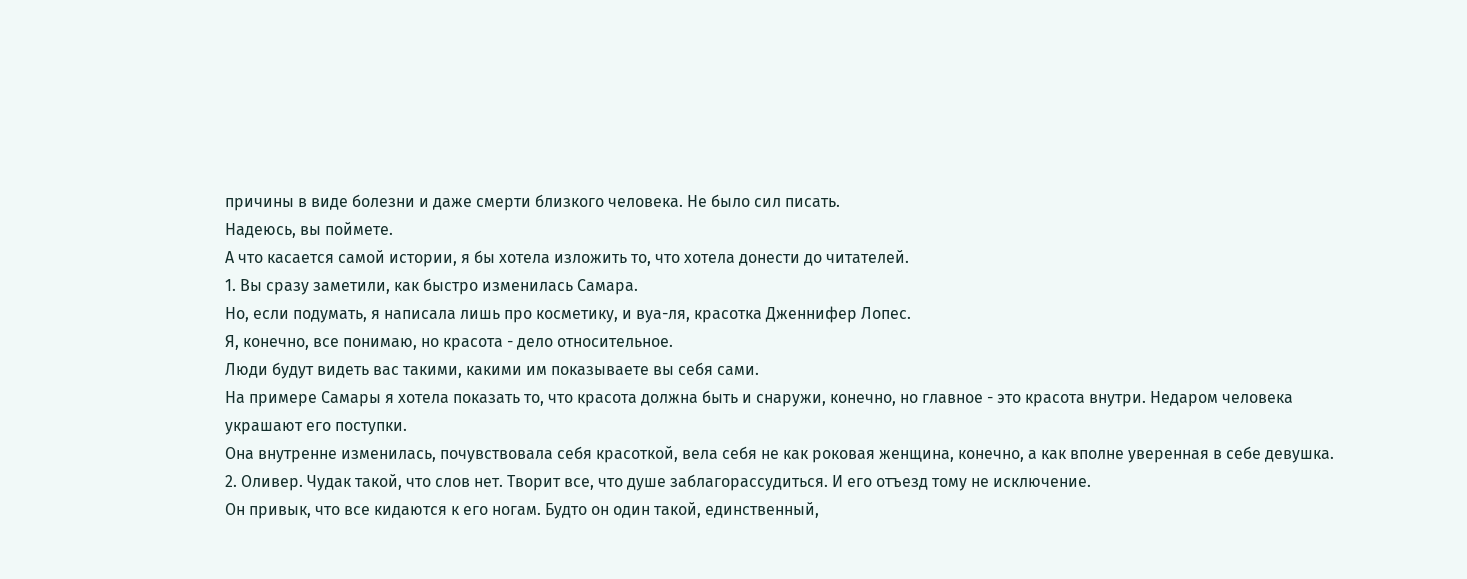причины в виде болезни и даже смерти близкого человека. Не было сил писать.
Надеюсь, вы поймете.
А что касается самой истории, я бы хотела изложить то, что хотела донести до читателей.
1. Вы сразу заметили, как быстро изменилась Самара.
Но, если подумать, я написала лишь про косметику, и вуа-ля, красотка Дженнифер Лопес.
Я, конечно, все понимаю, но красота - дело относительное.
Люди будут видеть вас такими, какими им показываете вы себя сами.
На примере Самары я хотела показать то, что красота должна быть и снаружи, конечно, но главное - это красота внутри. Недаром человека украшают его поступки.
Она внутренне изменилась, почувствовала себя красоткой, вела себя не как роковая женщина, конечно, а как вполне уверенная в себе девушка.
2. Оливер. Чудак такой, что слов нет. Творит все, что душе заблагорассудиться. И его отъезд тому не исключение.
Он привык, что все кидаются к его ногам. Будто он один такой, единственный,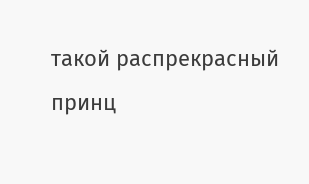такой распрекрасный принц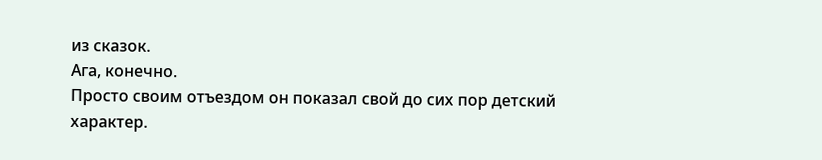из сказок.
Ага, конечно.
Просто своим отъездом он показал свой до сих пор детский характер.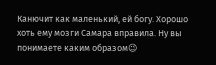Канючит как маленький, ей богу. Хорошо хоть ему мозги Самара вправила. Ну вы понимаете каким образом😉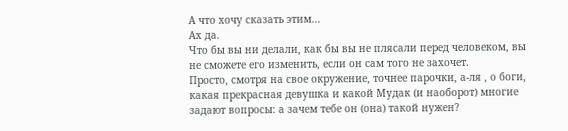А что хочу сказать этим...
Ах да.
Что бы вы ни делали, как бы вы не плясали перед человеком, вы не сможете его изменить, если он сам того не захочет.
Просто, смотря на свое окружение, точнее парочки, а-ля , о боги, какая прекрасная девушка и какой Мудак (и наоборот) многие задают вопросы: а зачем тебе он (она) такой нужен?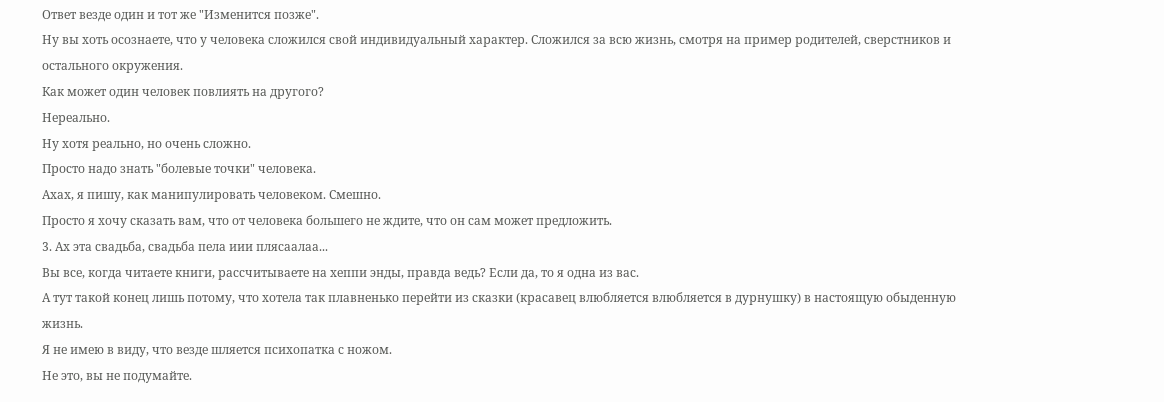Ответ везде один и тот же "Изменится позже".
Ну вы хоть осознаете, что у человека сложился свой индивидуальный характер. Сложился за всю жизнь, смотря на пример родителей, сверстников и остального окружения.
Как может один человек повлиять на другого?
Нереально.
Ну хотя реально, но очень сложно.
Просто надо знать "болевые точки" человека.
Ахах, я пишу, как манипулировать человеком. Смешно.
Просто я хочу сказать вам, что от человека большего не ждите, что он сам может предложить.
3. Ах эта свадьба, свадьба пела иии плясаалаа...
Вы все, когда читаете книги, рассчитываете на хеппи энды, правда ведь? Если да, то я одна из вас.
А тут такой конец лишь потому, что хотела так плавненько перейти из сказки (красавец влюбляется влюбляется в дурнушку) в настоящую обыденную жизнь.
Я не имею в виду, что везде шляется психопатка с ножом.
Не это, вы не подумайте.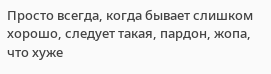Просто всегда, когда бывает слишком хорошо, следует такая, пардон, жопа, что хуже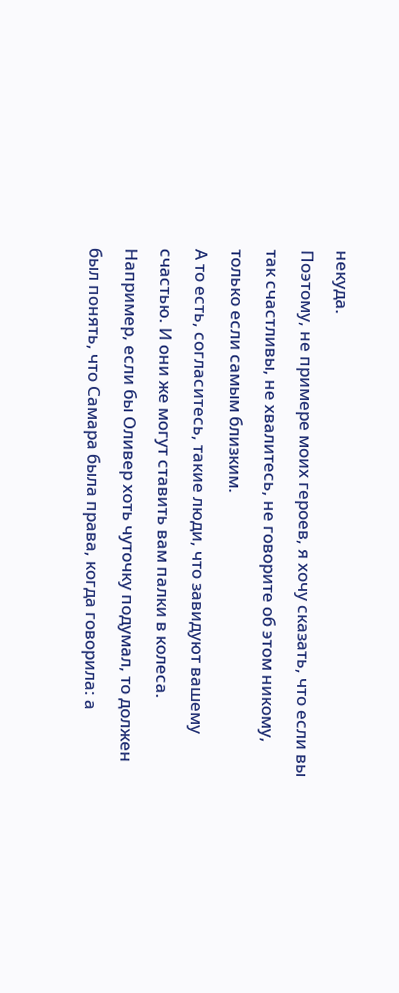некуда.
Поэтому, не примере моих героев, я хочу сказать, что если вы так счастливы, не хвалитесь, не говорите об этом никому, только если самым близким.
А то есть, согласитесь, такие люди, что завидуют вашему счастью. И они же могут ставить вам палки в колеса.
Например, если бы Оливер хоть чуточку подумал, то должен был понять, что Самара была права, когда говорила: а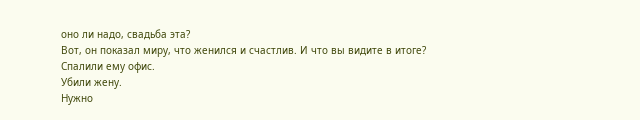оно ли надо, свадьба эта?
Вот, он показал миру, что женился и счастлив. И что вы видите в итоге?
Спалили ему офис.
Убили жену.
Нужно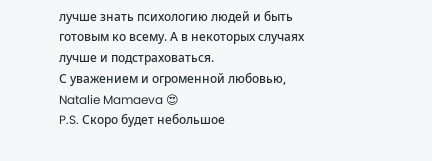лучше знать психологию людей и быть готовым ко всему. А в некоторых случаях лучше и подстраховаться.
С уважением и огроменной любовью,
Natalie Mamaeva 😍
P.S. Скоро будет небольшое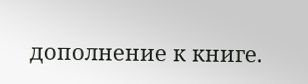дополнение к книге.